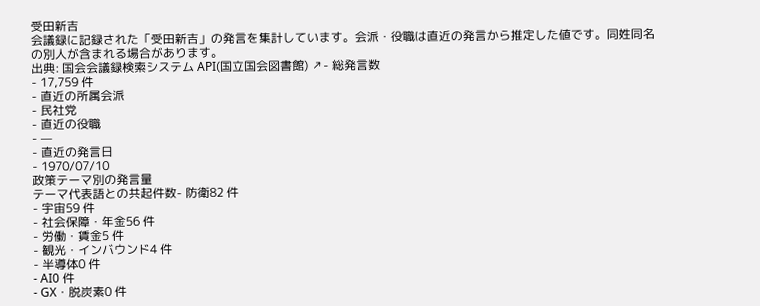受田新吉
会議録に記録された「受田新吉」の発言を集計しています。会派・役職は直近の発言から推定した値です。同姓同名の別人が含まれる場合があります。
出典: 国会会議録検索システム API(国立国会図書館) ↗- 総発言数
- 17,759 件
- 直近の所属会派
- 民社党
- 直近の役職
- —
- 直近の発言日
- 1970/07/10
政策テーマ別の発言量
テーマ代表語との共起件数- 防衛82 件
- 宇宙59 件
- 社会保障・年金56 件
- 労働・賃金5 件
- 観光・インバウンド4 件
- 半導体0 件
- AI0 件
- GX・脱炭素0 件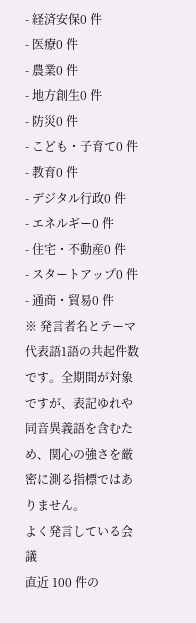- 経済安保0 件
- 医療0 件
- 農業0 件
- 地方創生0 件
- 防災0 件
- こども・子育て0 件
- 教育0 件
- デジタル行政0 件
- エネルギー0 件
- 住宅・不動産0 件
- スタートアップ0 件
- 通商・貿易0 件
※ 発言者名とテーマ代表語1語の共起件数です。全期間が対象ですが、表記ゆれや 同音異義語を含むため、関心の強さを厳密に測る指標ではありません。
よく発言している会議
直近 100 件の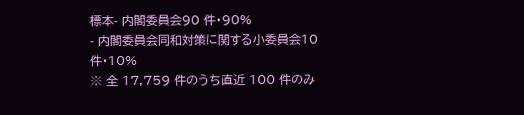標本- 内閣委員会90 件・90%
- 内閣委員会同和対策に関する小委員会10 件・10%
※ 全 17,759 件のうち直近 100 件のみ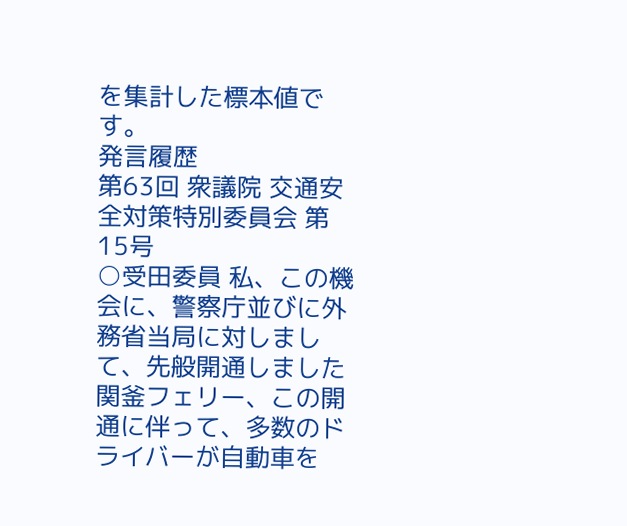を集計した標本値です。
発言履歴
第63回 衆議院 交通安全対策特別委員会 第15号
○受田委員 私、この機会に、警察庁並びに外務省当局に対しまして、先般開通しました関釜フェリー、この開通に伴って、多数のドライバーが自動車を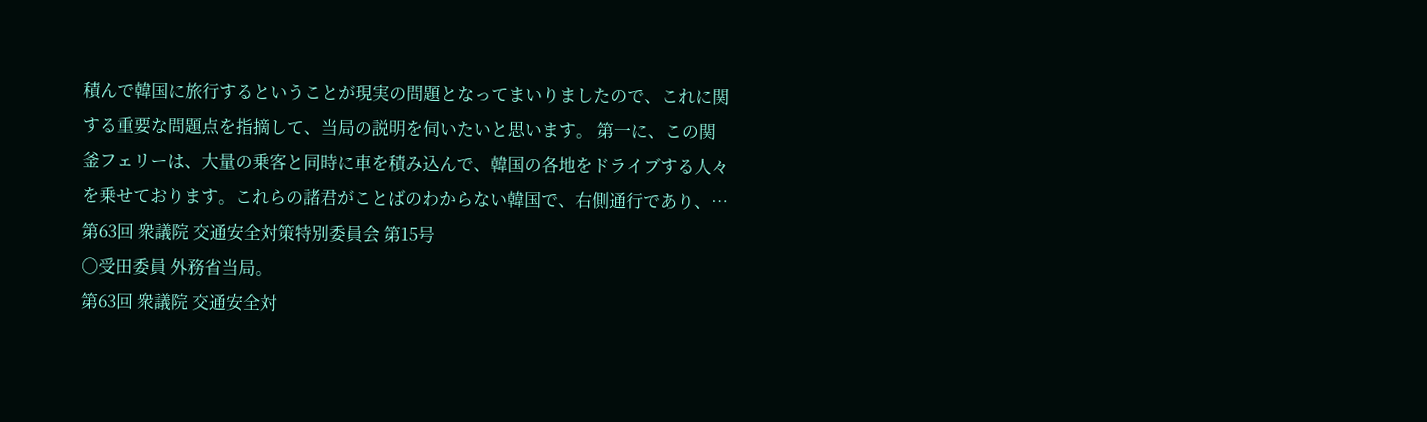積んで韓国に旅行するということが現実の問題となってまいりましたので、これに関する重要な問題点を指摘して、当局の説明を伺いたいと思います。 第一に、この関釜フェリーは、大量の乗客と同時に車を積み込んで、韓国の各地をドライブする人々を乗せております。これらの諸君がことばのわからない韓国で、右側通行であり、…
第63回 衆議院 交通安全対策特別委員会 第15号
○受田委員 外務省当局。
第63回 衆議院 交通安全対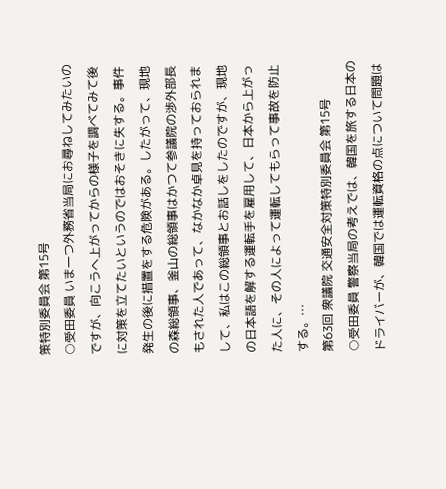策特別委員会 第15号
○受田委員 いま一つ外務省当局にお尋ねしてみたいのですが、向こうへ上がってからの様子を調べてみて後に対策を立てたいというのではおそきに失する。事件発生の後に措置をする危険がある。したがって、現地の森総領事、釜山の総領事はかつて参議院の渉外部長もされた人であって、なかなか卓見を持っておられまして、私はこの総領事とお話しをしたのですが、現地の日本語を解する運転手を雇用して、日本から上がった人に、その人によって運転してもらって事故を防止する。…
第63回 衆議院 交通安全対策特別委員会 第15号
○受田委員 警察当局の考えでは、韓国を旅する日本のドライバーが、韓国では運転資格の点について問題は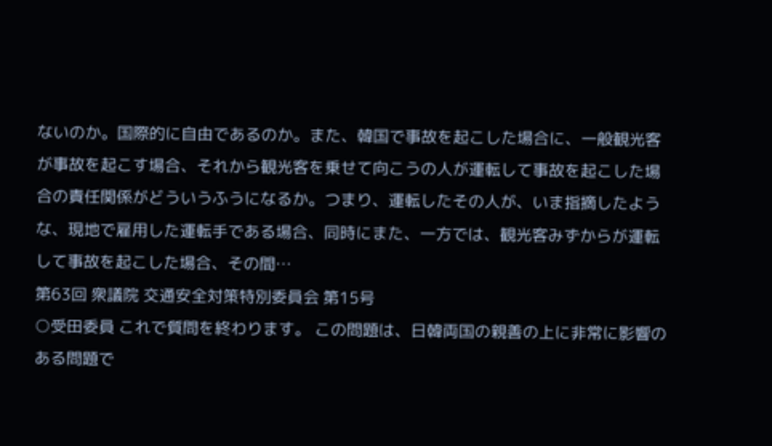ないのか。国際的に自由であるのか。また、韓国で事故を起こした場合に、一般観光客が事故を起こす場合、それから観光客を乗せて向こうの人が運転して事故を起こした場合の責任関係がどういうふうになるか。つまり、運転したその人が、いま指摘したような、現地で雇用した運転手である場合、同時にまた、一方では、観光客みずからが運転して事故を起こした場合、その間…
第63回 衆議院 交通安全対策特別委員会 第15号
○受田委員 これで質問を終わります。 この問題は、日韓両国の親善の上に非常に影響のある問題で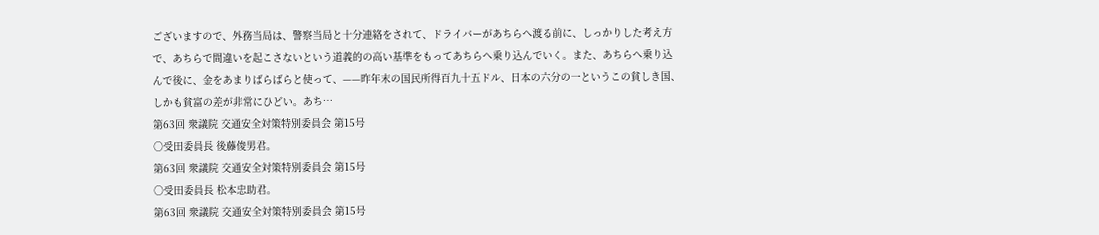ございますので、外務当局は、警察当局と十分連絡をされて、ドライバーがあちらへ渡る前に、しっかりした考え方で、あちらで間違いを起こさないという道義的の高い基準をもってあちらへ乗り込んでいく。また、あちらへ乗り込んで後に、金をあまりばらばらと使って、——昨年末の国民所得百九十五ドル、日本の六分の一というこの貧しき国、しかも貧富の差が非常にひどい。あち…
第63回 衆議院 交通安全対策特別委員会 第15号
○受田委員長 後藤俊男君。
第63回 衆議院 交通安全対策特別委員会 第15号
○受田委員長 松本忠助君。
第63回 衆議院 交通安全対策特別委員会 第15号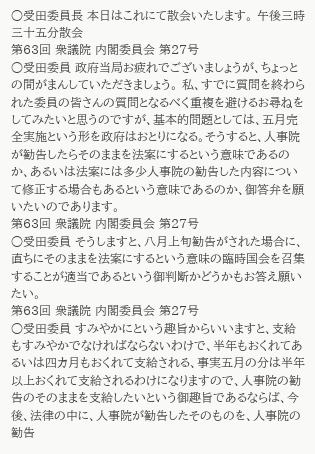○受田委員長 本日はこれにて散会いたします。 午後三時三十五分散会
第63回 衆議院 内閣委員会 第27号
○受田委員 政府当局お疲れでございましょうが、ちょっとの間がまんしていただきましょう。 私、すでに質問を終わられた委員の皆さんの質問となるべく重複を避けるお尋ねをしてみたいと思うのですが、基本的問題としては、五月完全実施という形を政府はおとりになる。そうすると、人事院が勧告したらそのままを法案にするという意味であるのか、あるいは法案には多少人事院の勧告した内容について修正する場合もあるという意味であるのか、御答弁を願いたいのであります。
第63回 衆議院 内閣委員会 第27号
○受田委員 そうしますと、八月上旬勧告がされた場合に、直ちにそのままを法案にするという意味の臨時国会を召集することが適当であるという御判断かどうかもお答え願いたい。
第63回 衆議院 内閣委員会 第27号
○受田委員 すみやかにという趣旨からいいますと、支給もすみやかでなければならないわけで、半年もおくれてあるいは四カ月もおくれて支給される、事実五月の分は半年以上おくれて支給されるわけになりますので、人事院の勧告のそのままを支給したいという御趣旨であるならば、今後、法律の中に、人事院が勧告したそのものを、人事院の勧告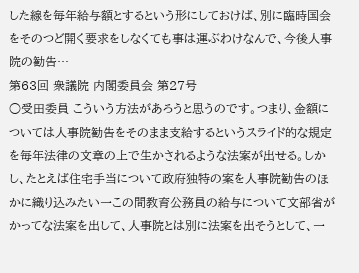した線を毎年給与額とするという形にしておけば、別に臨時国会をそのつど開く要求をしなくても事は運ぶわけなんで、今後人事院の勧告…
第63回 衆議院 内閣委員会 第27号
○受田委員 こういう方法があろうと思うのです。つまり、金額については人事院勧告をそのまま支給するというスライド的な規定を毎年法律の文章の上で生かされるような法案が出せる。しかし、たとえば住宅手当について政府独特の案を人事院勧告のほかに織り込みたい一この間教育公務員の給与について文部省がかってな法案を出して、人事院とは別に法案を出そうとして、一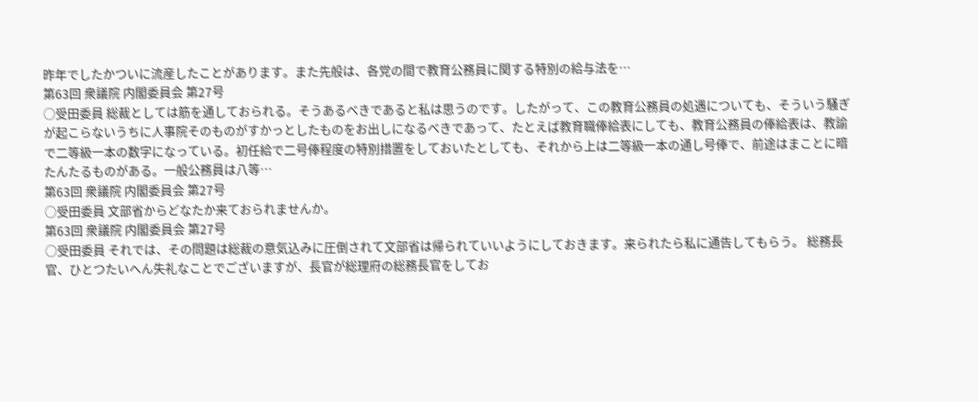昨年でしたかついに流産したことがあります。また先般は、各党の間で教育公務員に関する特別の給与法を…
第63回 衆議院 内閣委員会 第27号
○受田委員 総裁としては筋を通しておられる。そうあるべきであると私は思うのです。したがって、この教育公務員の処遇についても、そういう騒ぎが起こらないうちに人事院そのものがすかっとしたものをお出しになるべきであって、たとえば教育職俸給表にしても、教育公務員の俸給表は、教諭で二等級一本の数字になっている。初任給で二号俸程度の特別措置をしておいたとしても、それから上は二等級一本の通し号俸で、前途はまことに暗たんたるものがある。一般公務員は八等…
第63回 衆議院 内閣委員会 第27号
○受田委員 文部省からどなたか来ておられませんか。
第63回 衆議院 内閣委員会 第27号
○受田委員 それでは、その問題は総裁の意気込みに圧倒されて文部省は帰られていいようにしておきます。来られたら私に通告してもらう。 総務長官、ひとつたいへん失礼なことでございますが、長官が総理府の総務長官をしてお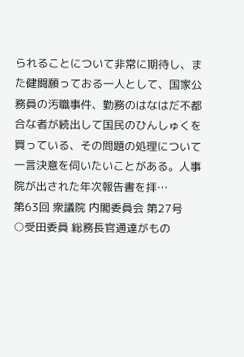られることについて非常に期待し、また健闘願っておる一人として、国家公務員の汚職事件、勤務のはなはだ不都合な者が続出して国民のひんしゅくを買っている、その問題の処理について一言決意を伺いたいことがある。人事院が出された年次報告書を拝…
第63回 衆議院 内閣委員会 第27号
○受田委員 総務長官通達がもの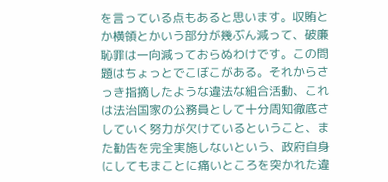を言っている点もあると思います。収賄とか横領とかいう部分が幾ぶん減って、破廉恥罪は一向減っておらぬわけです。この問題はちょっとでこぼこがある。それからさっき指摘したような違法な組合活動、これは法治国家の公務員として十分周知徹底さしていく努力が欠けているということ、また勧告を完全実施しないという、政府自身にしてもまことに痛いところを突かれた違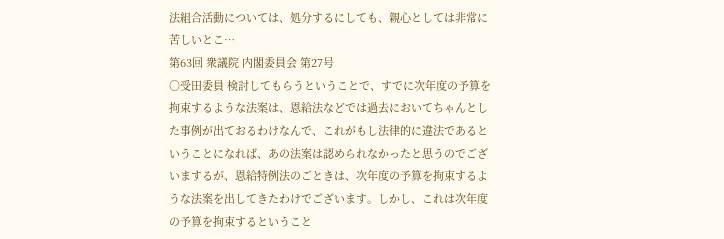法組合活動については、処分するにしても、親心としては非常に苦しいとこ…
第63回 衆議院 内閣委員会 第27号
○受田委員 検討してもらうということで、すでに次年度の予算を拘束するような法案は、恩給法などでは過去においてちゃんとした事例が出ておるわけなんで、これがもし法律的に違法であるということになれば、あの法案は認められなかったと思うのでございまするが、恩給特例法のごときは、次年度の予算を拘束するような法案を出してきたわけでございます。しかし、これは次年度の予算を拘束するということ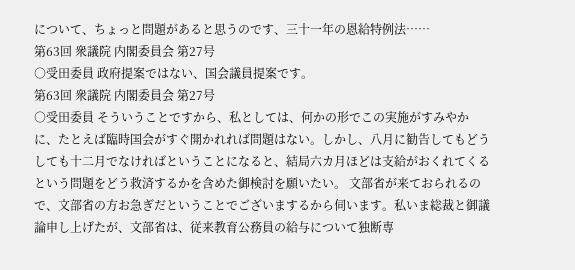について、ちょっと問題があると思うのです、三十一年の恩給特例法……
第63回 衆議院 内閣委員会 第27号
○受田委員 政府提案ではない、国会議員提案です。
第63回 衆議院 内閣委員会 第27号
○受田委員 そういうことですから、私としては、何かの形でこの実施がすみやかに、たとえば臨時国会がすぐ開かれれば問題はない。しかし、八月に勧告してもどうしても十二月でなければということになると、結局六カ月ほどは支給がおくれてくるという問題をどう救済するかを含めた御検討を願いたい。 文部省が来ておられるので、文部省の方お急ぎだということでございまするから伺います。私いま総裁と御議論申し上げたが、文部省は、従来教育公務員の給与について独断専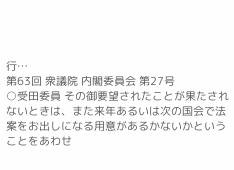行…
第63回 衆議院 内閣委員会 第27号
○受田委員 その御要望されたことが果たされないときは、また来年あるいは次の国会で法案をお出しになる用意があるかないかということをあわせ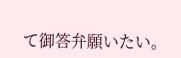て御答弁願いたい。